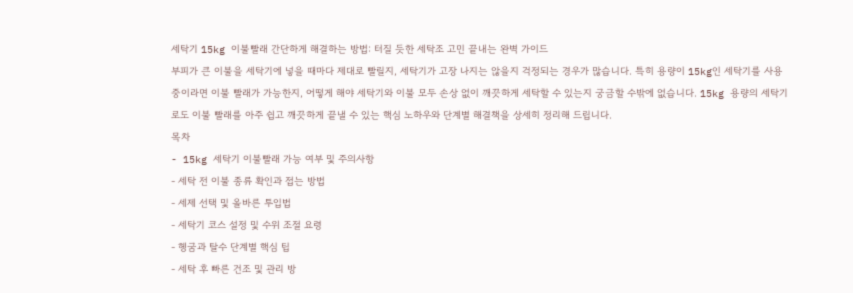세탁기 15kg 이불빨래 간단하게 해결하는 방법: 터질 듯한 세탁조 고민 끝내는 완벽 가이드
부피가 큰 이불을 세탁기에 넣을 때마다 제대로 빨릴지, 세탁기가 고장 나지는 않을지 걱정되는 경우가 많습니다. 특히 용량이 15kg인 세탁기를 사용 중이라면 이불 빨래가 가능한지, 어떻게 해야 세탁기와 이불 모두 손상 없이 깨끗하게 세탁할 수 있는지 궁금할 수밖에 없습니다. 15kg 용량의 세탁기로도 이불 빨래를 아주 쉽고 깨끗하게 끝낼 수 있는 핵심 노하우와 단계별 해결책을 상세히 정리해 드립니다.
목차
- 15kg 세탁기 이불빨래 가능 여부 및 주의사항
- 세탁 전 이불 종류 확인과 접는 방법
- 세제 선택 및 올바른 투입법
- 세탁기 코스 설정 및 수위 조절 요령
- 헹굼과 탈수 단계별 핵심 팁
- 세탁 후 빠른 건조 및 관리 방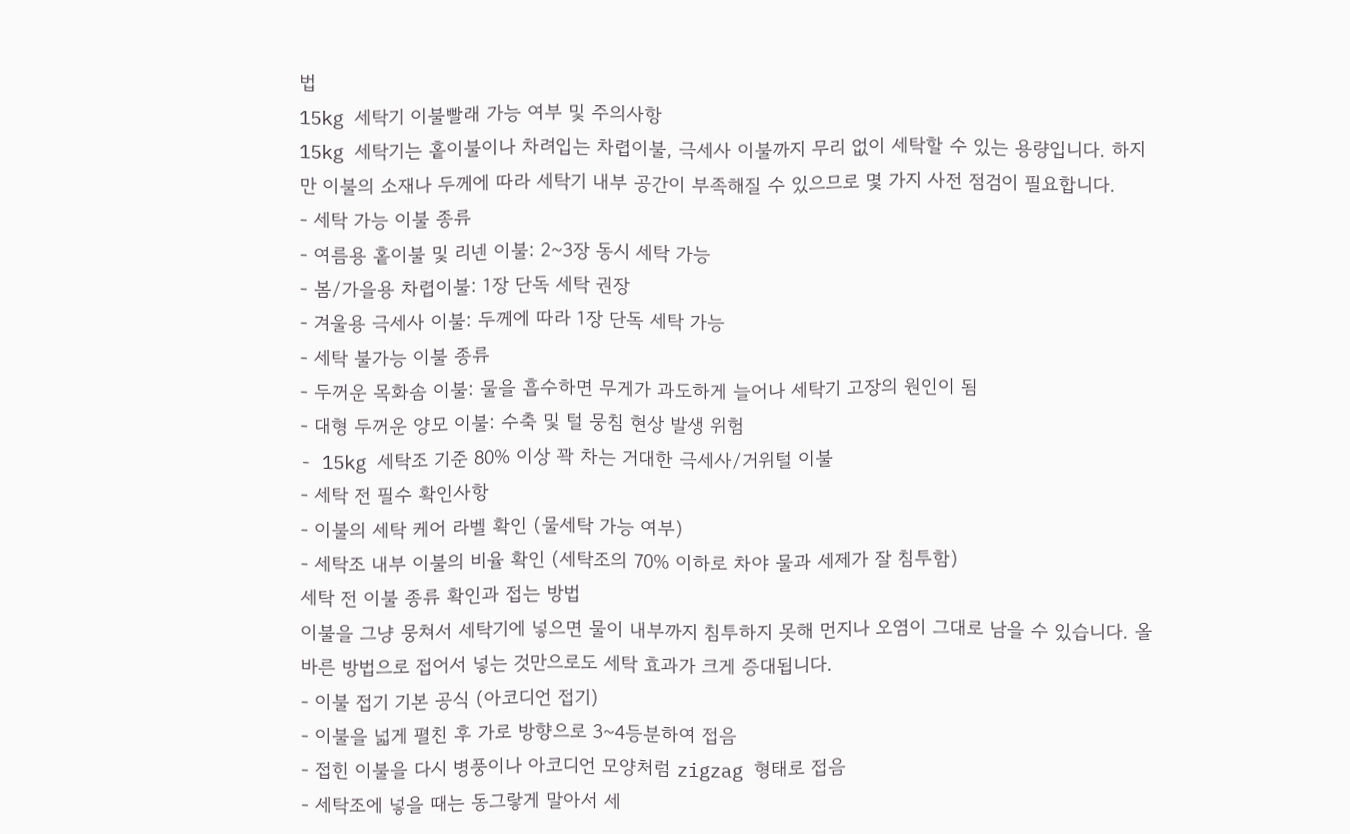법
15kg 세탁기 이불빨래 가능 여부 및 주의사항
15kg 세탁기는 홑이불이나 차려입는 차렵이불, 극세사 이불까지 무리 없이 세탁할 수 있는 용량입니다. 하지만 이불의 소재나 두께에 따라 세탁기 내부 공간이 부족해질 수 있으므로 몇 가지 사전 점검이 필요합니다.
- 세탁 가능 이불 종류
- 여름용 홑이불 및 리넨 이불: 2~3장 동시 세탁 가능
- 봄/가을용 차렵이불: 1장 단독 세탁 권장
- 겨울용 극세사 이불: 두께에 따라 1장 단독 세탁 가능
- 세탁 불가능 이불 종류
- 두꺼운 목화솜 이불: 물을 흡수하면 무게가 과도하게 늘어나 세탁기 고장의 원인이 됨
- 대형 두꺼운 양모 이불: 수축 및 털 뭉침 현상 발생 위험
- 15kg 세탁조 기준 80% 이상 꽉 차는 거대한 극세사/거위털 이불
- 세탁 전 필수 확인사항
- 이불의 세탁 케어 라벨 확인 (물세탁 가능 여부)
- 세탁조 내부 이불의 비율 확인 (세탁조의 70% 이하로 차야 물과 세제가 잘 침투함)
세탁 전 이불 종류 확인과 접는 방법
이불을 그냥 뭉쳐서 세탁기에 넣으면 물이 내부까지 침투하지 못해 먼지나 오염이 그대로 남을 수 있습니다. 올바른 방법으로 접어서 넣는 것만으로도 세탁 효과가 크게 증대됩니다.
- 이불 접기 기본 공식 (아코디언 접기)
- 이불을 넓게 펼친 후 가로 방향으로 3~4등분하여 접음
- 접힌 이불을 다시 병풍이나 아코디언 모양처럼 zigzag 형태로 접음
- 세탁조에 넣을 때는 동그랗게 말아서 세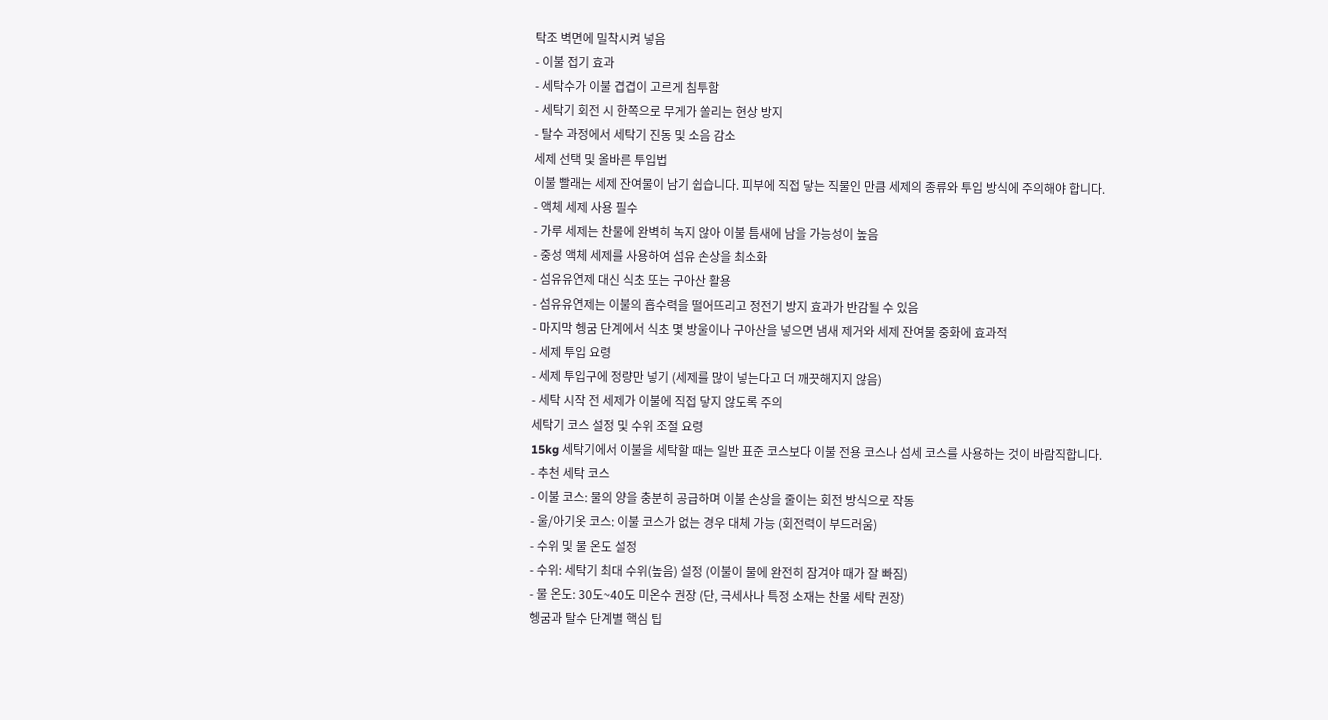탁조 벽면에 밀착시켜 넣음
- 이불 접기 효과
- 세탁수가 이불 겹겹이 고르게 침투함
- 세탁기 회전 시 한쪽으로 무게가 쏠리는 현상 방지
- 탈수 과정에서 세탁기 진동 및 소음 감소
세제 선택 및 올바른 투입법
이불 빨래는 세제 잔여물이 남기 쉽습니다. 피부에 직접 닿는 직물인 만큼 세제의 종류와 투입 방식에 주의해야 합니다.
- 액체 세제 사용 필수
- 가루 세제는 찬물에 완벽히 녹지 않아 이불 틈새에 남을 가능성이 높음
- 중성 액체 세제를 사용하여 섬유 손상을 최소화
- 섬유유연제 대신 식초 또는 구아산 활용
- 섬유유연제는 이불의 흡수력을 떨어뜨리고 정전기 방지 효과가 반감될 수 있음
- 마지막 헹굼 단계에서 식초 몇 방울이나 구아산을 넣으면 냄새 제거와 세제 잔여물 중화에 효과적
- 세제 투입 요령
- 세제 투입구에 정량만 넣기 (세제를 많이 넣는다고 더 깨끗해지지 않음)
- 세탁 시작 전 세제가 이불에 직접 닿지 않도록 주의
세탁기 코스 설정 및 수위 조절 요령
15kg 세탁기에서 이불을 세탁할 때는 일반 표준 코스보다 이불 전용 코스나 섬세 코스를 사용하는 것이 바람직합니다.
- 추천 세탁 코스
- 이불 코스: 물의 양을 충분히 공급하며 이불 손상을 줄이는 회전 방식으로 작동
- 울/아기옷 코스: 이불 코스가 없는 경우 대체 가능 (회전력이 부드러움)
- 수위 및 물 온도 설정
- 수위: 세탁기 최대 수위(높음) 설정 (이불이 물에 완전히 잠겨야 때가 잘 빠짐)
- 물 온도: 30도~40도 미온수 권장 (단, 극세사나 특정 소재는 찬물 세탁 권장)
헹굼과 탈수 단계별 핵심 팁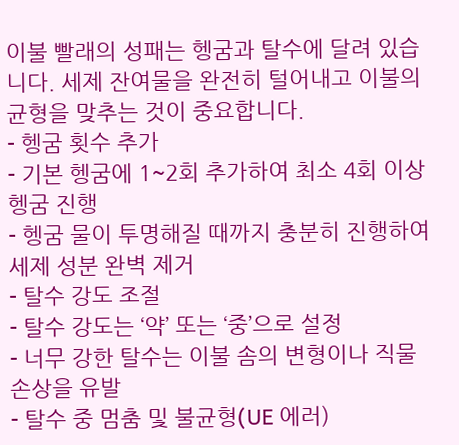이불 빨래의 성패는 헹굼과 탈수에 달려 있습니다. 세제 잔여물을 완전히 털어내고 이불의 균형을 맞추는 것이 중요합니다.
- 헹굼 횟수 추가
- 기본 헹굼에 1~2회 추가하여 최소 4회 이상 헹굼 진행
- 헹굼 물이 투명해질 때까지 충분히 진행하여 세제 성분 완벽 제거
- 탈수 강도 조절
- 탈수 강도는 ‘약’ 또는 ‘중’으로 설정
- 너무 강한 탈수는 이불 솜의 변형이나 직물 손상을 유발
- 탈수 중 멈춤 및 불균형(UE 에러)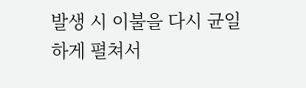발생 시 이불을 다시 균일하게 펼쳐서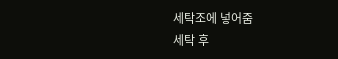세탁조에 넣어줌
세탁 후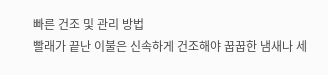빠른 건조 및 관리 방법
빨래가 끝난 이불은 신속하게 건조해야 꿉꿉한 냄새나 세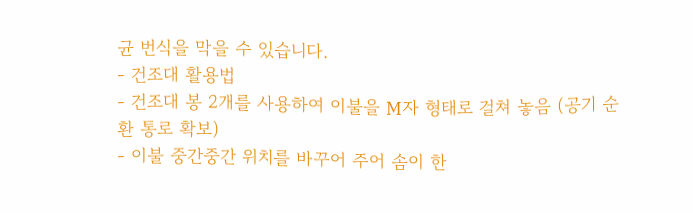균 번식을 막을 수 있습니다.
- 건조대 활용법
- 건조대 봉 2개를 사용하여 이불을 M자 형태로 걸쳐 놓음 (공기 순환 통로 확보)
- 이불 중간중간 위치를 바꾸어 주어 솜이 한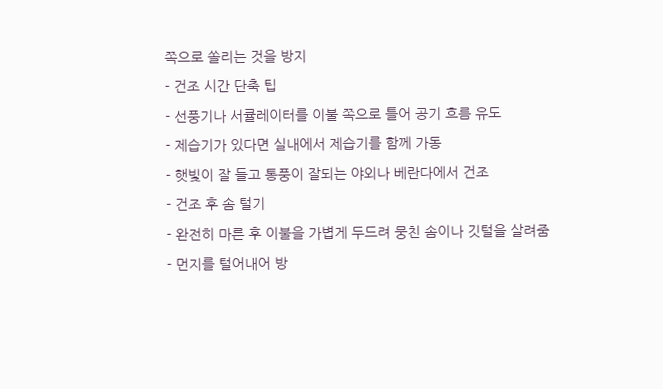쪽으로 쏠리는 것을 방지
- 건조 시간 단축 팁
- 선풍기나 서큘레이터를 이불 쪽으로 틀어 공기 흐름 유도
- 제습기가 있다면 실내에서 제습기를 함께 가동
- 햇빛이 잘 들고 통풍이 잘되는 야외나 베란다에서 건조
- 건조 후 솜 털기
- 완전히 마른 후 이불을 가볍게 두드려 뭉친 솜이나 깃털을 살려줌
- 먼지를 털어내어 방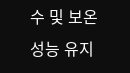수 및 보온 성능 유지